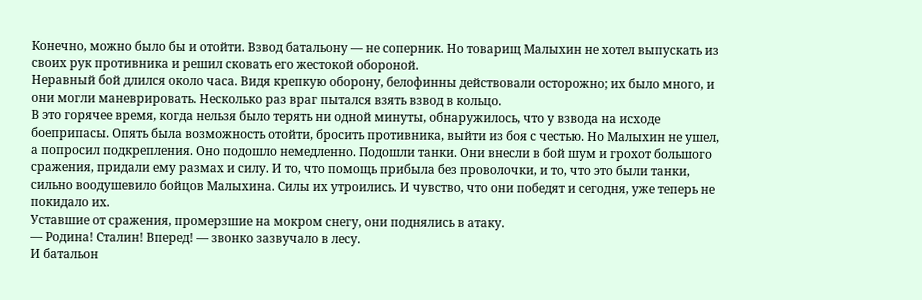Конечно, можно было бы и отойти. Взвод батальону — не соперник. Но товарищ Малыхин не хотел выпускать из своих рук противника и решил сковать его жестокой обороной.
Неравный бой длился около часа. Видя крепкую оборону, белофинны действовали осторожно; их было много, и они могли маневрировать. Несколько раз враг пытался взять взвод в кольцо.
В это горячее время, когда нельзя было терять ни одной минуты, обнаружилось, что у взвода на исходе боеприпасы. Опять была возможность отойти, бросить противника, выйти из боя с честью. Но Малыхин не ушел, а попросил подкрепления. Оно подошло немедленно. Подошли танки. Они внесли в бой шум и грохот большого сражения, придали ему размах и силу. И то, что помощь прибыла без проволочки, и то, что это были танки, сильно воодушевило бойцов Малыхина. Силы их утроились. И чувство, что они победят и сегодня, уже теперь не покидало их.
Уставшие от сражения, промерзшие на мокром снегу, они поднялись в атаку.
— Родина! Сталин! Вперед! — звонко зазвучало в лесу.
И батальон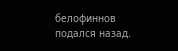белофиннов подался назад.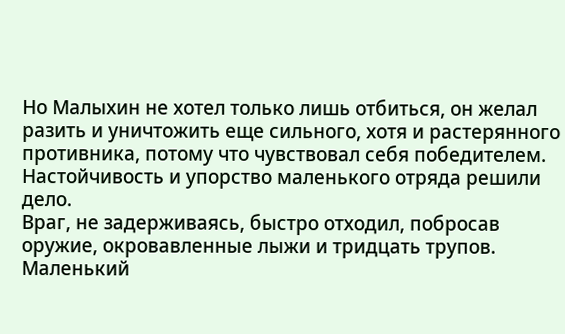Но Малыхин не хотел только лишь отбиться, он желал разить и уничтожить еще сильного, хотя и растерянного противника, потому что чувствовал себя победителем.
Настойчивость и упорство маленького отряда решили дело.
Враг, не задерживаясь, быстро отходил, побросав оружие, окровавленные лыжи и тридцать трупов.
Маленький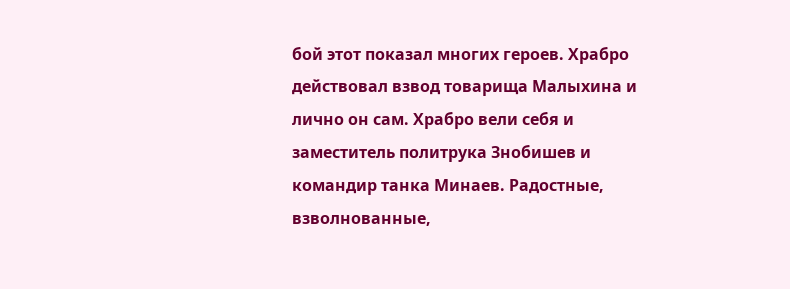бой этот показал многих героев. Храбро действовал взвод товарища Малыхина и лично он сам. Храбро вели себя и заместитель политрука Знобишев и командир танка Минаев. Радостные, взволнованные,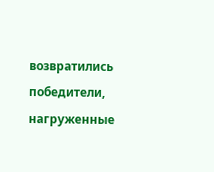возвратились победители, нагруженные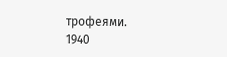трофеями.
1940